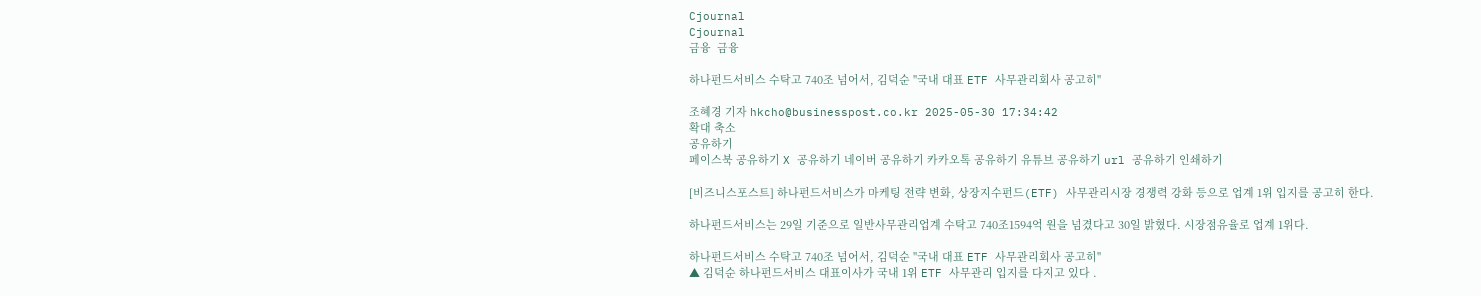Cjournal
Cjournal
금융  금융

하나펀드서비스 수탁고 740조 넘어서, 김덕순 "국내 대표 ETF 사무관리회사 공고히"

조혜경 기자 hkcho@businesspost.co.kr 2025-05-30 17:34:42
확대 축소
공유하기
페이스북 공유하기 X 공유하기 네이버 공유하기 카카오톡 공유하기 유튜브 공유하기 url 공유하기 인쇄하기

[비즈니스포스트] 하나펀드서비스가 마케팅 전략 변화, 상장지수펀드(ETF) 사무관리시장 경쟁력 강화 등으로 업계 1위 입지를 공고히 한다.

하나펀드서비스는 29일 기준으로 일반사무관리업계 수탁고 740조1594억 원을 넘겼다고 30일 밝혔다. 시장점유율로 업계 1위다.

하나펀드서비스 수탁고 740조 넘어서, 김덕순 "국내 대표 ETF 사무관리회사 공고히"
▲ 김덕순 하나펀드서비스 대표이사가 국내 1위 ETF 사무관리 입지를 다지고 있다 .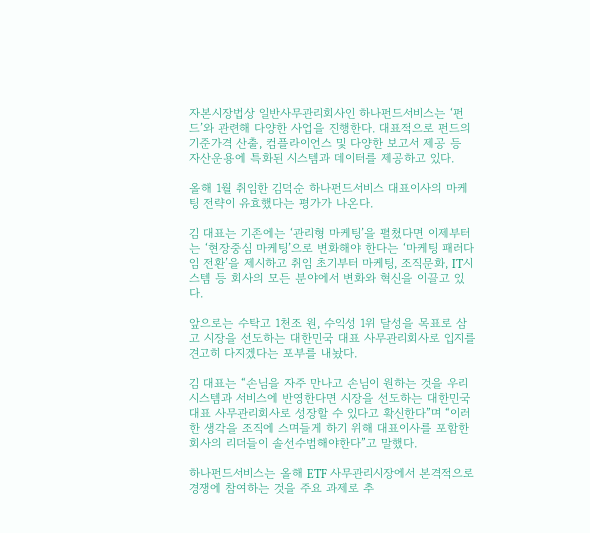자본시장법상 일반사무관리회사인 하나펀드서비스는 ‘펀드’와 관련해 다양한 사업을 진행한다. 대표적으로 펀드의 기준가격 산출, 컴플라이언스 및 다양한 보고서 제공 등 자산운용에 특화된 시스템과 데이터를 제공하고 있다.

올해 1월 취임한 김덕순 하나펀드서비스 대표이사의 마케팅 전략이 유효했다는 평가가 나온다.

김 대표는 기존에는 ‘관리형 마케팅’을 펼쳤다면 이제부터는 ‘현장중심 마케팅’으로 변화해야 한다는 ‘마케팅 패러다임 전환’을 제시하고 취임 초기부터 마케팅, 조직문화, IT시스템 등 회사의 모든 분야에서 변화와 혁신을 이끌고 있다.

앞으로는 수탁고 1천조 원, 수익성 1위 달성을 목표로 삼고 시장을 선도하는 대한민국 대표 사무관리회사로 입지를 견고히 다지겠다는 포부를 내놨다.

김 대표는 “손님을 자주 만나고 손님이 원하는 것을 우리 시스템과 서비스에 반영한다면 시장을 선도하는 대한민국 대표 사무관리회사로 성장할 수 있다고 확신한다”며 “이러한 생각을 조직에 스며들게 하기 위해 대표이사를 포함한 회사의 리더들이 솔선수범해야한다”고 말했다.

하나펀드서비스는 올해 ETF 사무관리시장에서 본격적으로 경쟁에 참여하는 것을 주요 과제로 추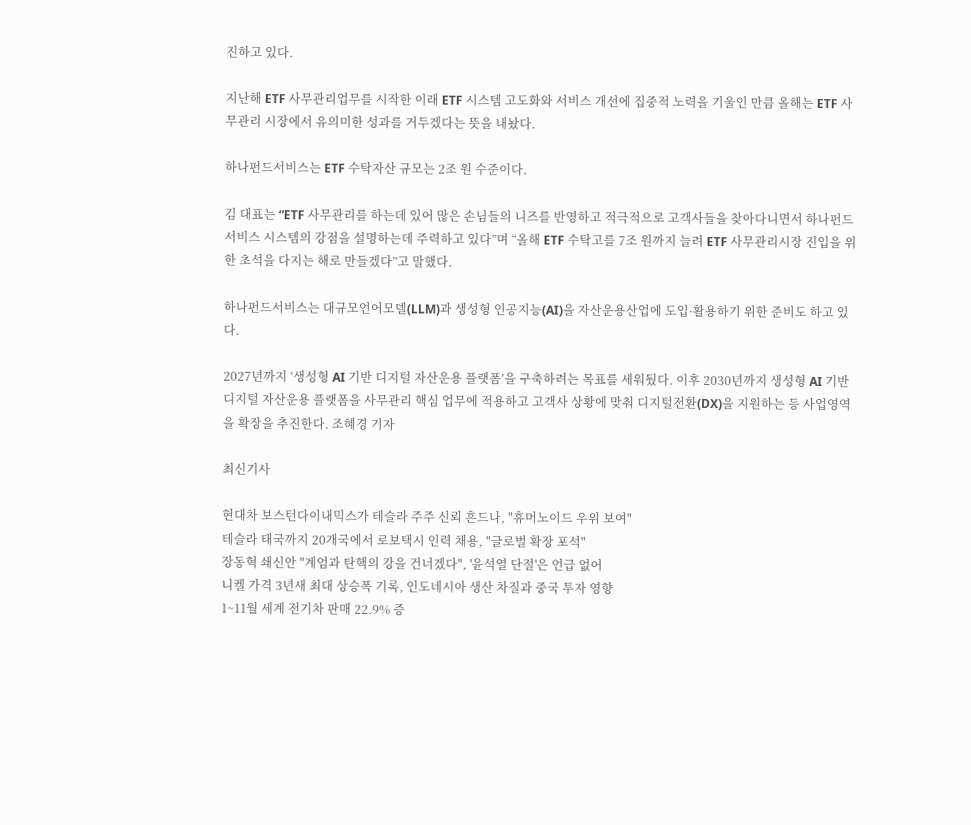진하고 있다.

지난해 ETF 사무관리업무를 시작한 이래 ETF 시스템 고도화와 서비스 개선에 집중적 노력을 기울인 만큼 올해는 ETF 사무관리 시장에서 유의미한 성과를 거두겠다는 뜻을 내놨다.

하나펀드서비스는 ETF 수탁자산 규모는 2조 원 수준이다.

김 대표는 “ETF 사무관리를 하는데 있어 많은 손님들의 니즈를 반영하고 적극적으로 고객사들을 찾아다니면서 하나펀드서비스 시스템의 강점을 설명하는데 주력하고 있다”며 “올해 ETF 수탁고를 7조 원까지 늘려 ETF 사무관리시장 진입을 위한 초석을 다지는 해로 만들겠다”고 말했다.

하나펀드서비스는 대규모언어모델(LLM)과 생성형 인공지능(AI)을 자산운용산업에 도입·활용하기 위한 준비도 하고 있다.

2027년까지 ‘생성형 AI 기반 디지털 자산운용 플랫폼’을 구축하려는 목표를 세워뒀다. 이후 2030년까지 생성형 AI 기반 디지털 자산운용 플랫폼을 사무관리 핵심 업무에 적용하고 고객사 상황에 맞춰 디지털전환(DX)을 지원하는 등 사업영역을 확장을 추진한다. 조혜경 기자

최신기사

현대차 보스턴다이내믹스가 테슬라 주주 신뢰 흔드나, "휴머노이드 우위 보여"
테슬라 태국까지 20개국에서 로보택시 인력 채용, "글로벌 확장 포석"
장동혁 쇄신안 "계엄과 탄핵의 강을 건너겠다", '윤석열 단절'은 언급 없어
니켈 가격 3년새 최대 상승폭 기록, 인도네시아 생산 차질과 중국 투자 영향
1~11월 세계 전기차 판매 22.9% 증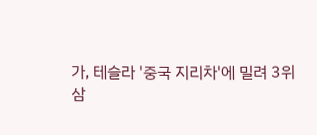가, 테슬라 '중국 지리차'에 밀려 3위
삼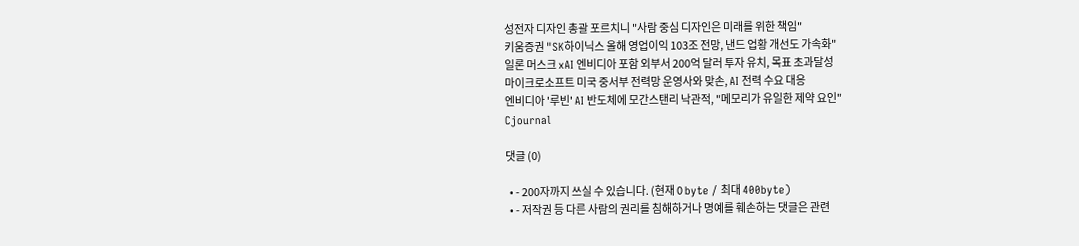성전자 디자인 총괄 포르치니 "사람 중심 디자인은 미래를 위한 책임"
키움증권 "SK하이닉스 올해 영업이익 103조 전망, 낸드 업황 개선도 가속화"
일론 머스크 xAI 엔비디아 포함 외부서 200억 달러 투자 유치, 목표 초과달성
마이크로소프트 미국 중서부 전력망 운영사와 맞손, AI 전력 수요 대응
엔비디아 '루빈' AI 반도체에 모간스탠리 낙관적, "메모리가 유일한 제약 요인"
Cjournal

댓글 (0)

  • - 200자까지 쓰실 수 있습니다. (현재 0 byte / 최대 400byte)
  • - 저작권 등 다른 사람의 권리를 침해하거나 명예를 훼손하는 댓글은 관련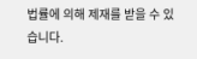법률에 의해 제재를 받을 수 있습니다.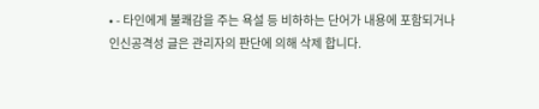• - 타인에게 불쾌감을 주는 욕설 등 비하하는 단어가 내용에 포함되거나 인신공격성 글은 관리자의 판단에 의해 삭제 합니다.